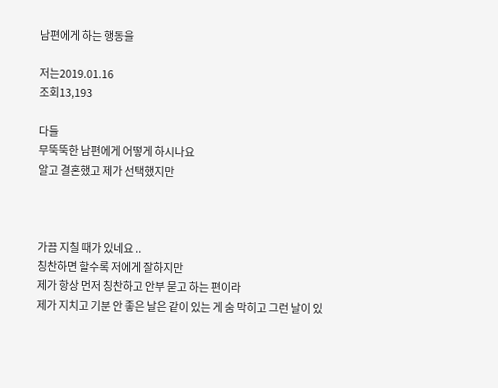남편에게 하는 행동을

저는2019.01.16
조회13,193

다들
무뚝뚝한 남편에게 어떻게 하시나요
알고 결혼했고 제가 선택했지만



가끔 지칠 때가 있네요 ..
칭찬하면 할수록 저에게 잘하지만
제가 항상 먼저 칭찬하고 안부 묻고 하는 편이라
제가 지치고 기분 안 좋은 날은 같이 있는 게 숨 막히고 그런 날이 있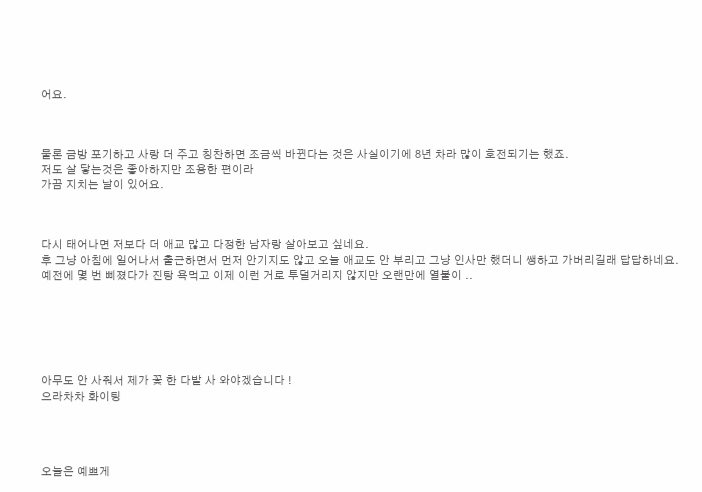어요.



물론 금방 포기하고 사랑 더 주고 칭찬하면 조금씩 바뀐다는 것은 사실이기에 8년 차라 많이 호전되기는 했죠.
저도 살 닿는것은 좋아하지만 조용한 편이라
가끔 지치는 날이 있어요.



다시 태어나면 저보다 더 애교 많고 다정한 남자랑 살아보고 싶네요.
후 그냥 아침에 일어나서 출근하면서 먼저 안기지도 않고 오늘 애교도 안 부리고 그냥 인사만 했더니 쌩하고 가버리길래 답답하네요.
예전에 몇 번 삐졌다가 진탕 욕먹고 이제 이런 거로 투덜거리지 않지만 오랜만에 열불이 ..






아무도 안 사줘서 제가 꽃 한 다발 사 와야겠습니다 !
으라차차 화이팅




오늘은 예쁘게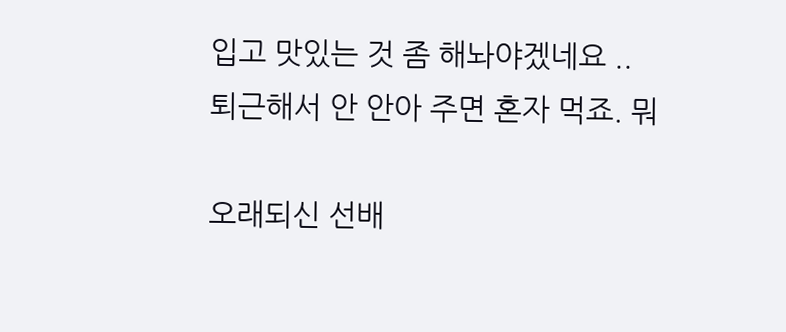입고 맛있는 것 좀 해놔야겠네요 ..
퇴근해서 안 안아 주면 혼자 먹죠. 뭐

오래되신 선배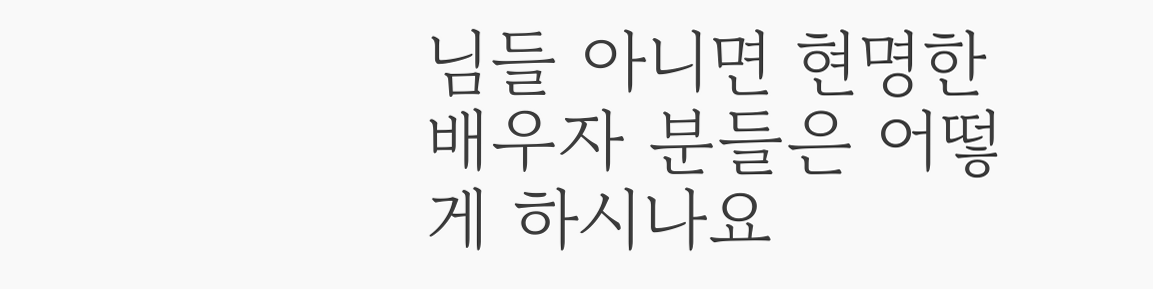님들 아니면 현명한 배우자 분들은 어떻게 하시나요